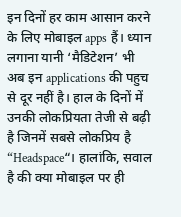इन दिनों हर काम आसान करने के लिए मोबाइल apps हैं। ध्यान लगाना यानी ‘मैडिटेशन’ भी अब इन applications की पहुच से दूर नहीं है। हाल के दिनों में उनकी लोकप्रियता तेजी से बढ़ी है जिनमें सबसे लोकप्रिय है “Headspace“। हालांकि, सवाल है की क्या मोबाइल पर ही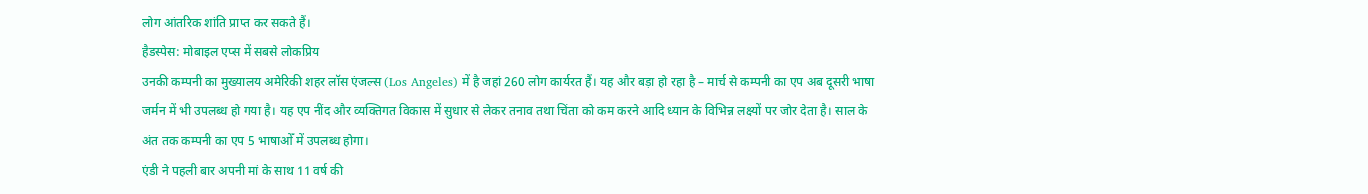लोग आंतरिक शांति प्राप्त कर सकते हैं।
हैडस्पेस: मोबाइल एप्स में सबसे लोकप्रिय
उनकी कम्पनी का मुख्यालय अमेरिकी शहर लॉस एंजल्स (Los Angeles) में है जहां 260 लोग कार्यरत हैं। यह और बड़ा हो रहा है – मार्च से कम्पनी का एप अब दूसरी भाषा जर्मन में भी उपलब्ध हो गया है। यह एप नींद और व्यक्तिगत विकास में सुधार से लेकर तनाव तथा चिंता को कम करने आदि ध्यान के विभिन्न लक्ष्यों पर जोर देता है। साल के अंत तक कम्पनी का एप 5 भाषाओँ में उपलब्ध होगा।
एंडी ने पहली बार अपनी मां के साथ 11 वर्ष की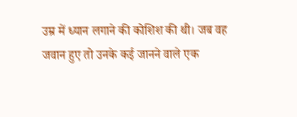उम्र में ध्यान लगाने की कोशिश की थी। जब वह जवान हुए तो उनके कई जानने वाले एक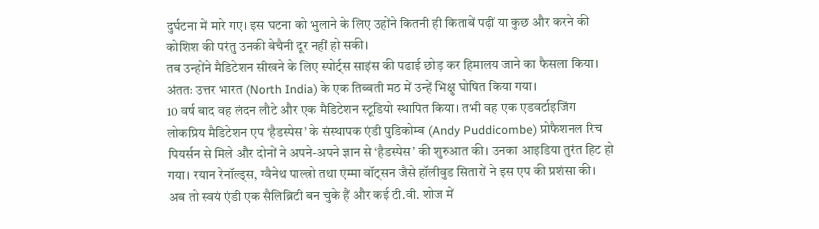दुर्घटना में मारे गए। इस घटना को भुलाने के लिए उहोंने कितनी ही किताबें पढ़ीं या कुछ और करने की कोशिश की परंतु उनकी बेचैनी दूर नहीं हो सकी।
तब उन्होंने मैडिटेशन सीखने के लिए स्पोर्ट्स साइंस की पढाई छोड़ कर हिमालय जाने का फैसला किया। अंततः उत्तर भारत (North India) के एक तिब्बती मठ में उन्हें भिक्षु घोषित किया गया।
10 वर्ष बाद वह लंदन लौटे और एक मैडिटेशन स्टूडियो स्थापित किया। तभी वह एक एडवर्टाइजिंग लोकप्रिय मैडिटेशन एप ‘हैडस्पेस’ के संस्थापक एंडी पुडिकोम्ब (Andy Puddicombe) प्रोफैशनल रिच पियर्सन से मिले और दोनों ने अपने-अपने ज्ञान से ‘हैडस्पेस’ की शुरुआत की। उनका आइडिया तुरंत हिट हो गया। रयान रेनॉल्ड्स, ग्वैनेथ पाल्त्रो तथा एम्मा वॉट्सन जैसे हॉलीवुड सितारों ने इस एप की प्रशंसा की। अब तो स्वयं एंडी एक सैलिब्रिटी बन चुके हैं और कई टी.वी. शोज में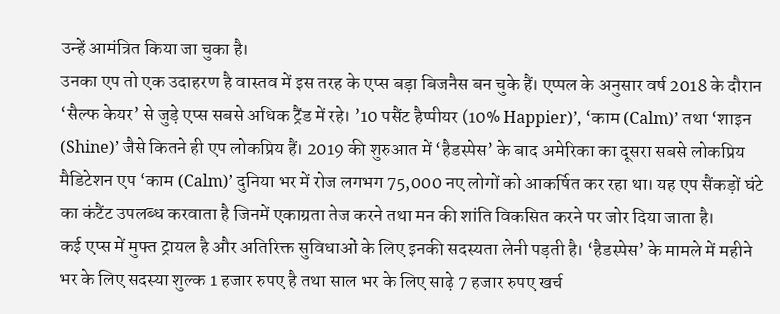उन्हें आमंत्रित किया जा चुका है।
उनका एप तो एक उदाहरण है वास्तव में इस तरह के एप्स बड़ा बिजनैस बन चुके हैं। एप्पल के अनुसार वर्ष 2018 के दौरान ‘सैल्फ केयर’ से जुड़े एप्स सबसे अधिक ट्रैंड में रहे। ’10 पसैंट हैप्पीयर (10% Happier)’, ‘काम (Calm)’ तथा ‘शाइन (Shine)’ जैसे कितने ही एप लोकप्रिय हैं। 2019 की शुरुआत में ‘हैडस्पेस’ के बाद अमेरिका का दूसरा सबसे लोकप्रिय मैडिटेशन एप ‘काम (Calm)’ दुनिया भर में रोज लगभग 75,000 नए लोगों को आकर्षित कर रहा था। यह एप सैंकड़ों घंटे का कंटैंट उपलब्ध करवाता है जिनमें एकाग्रता तेज करने तथा मन की शांति विकसित करने पर जोर दिया जाता है।
कई एप्स में मुफ्त ट्रायल है और अतिरिक्त सुविधाओं के लिए इनकी सदस्यता लेनी पड़ती है। ‘हैडस्पेस’ के मामले में महीने भर के लिए सदस्या शुल्क 1 हजार रुपए है तथा साल भर के लिए साढ़े 7 हजार रुपए खर्च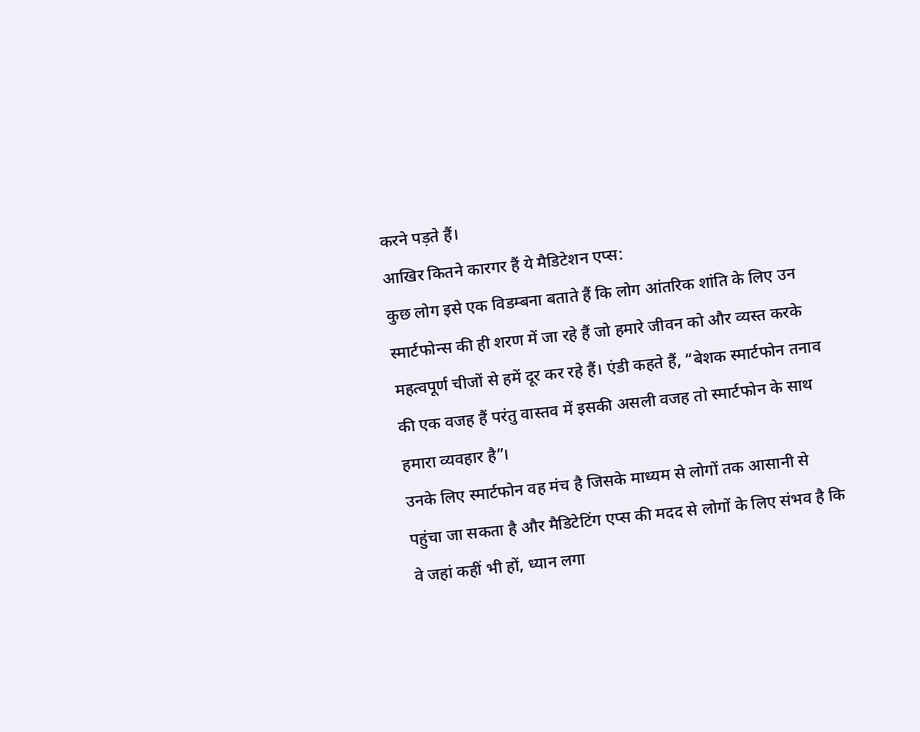करने पड़ते हैं।
आखिर कितने कारगर हैं ये मैडिटेशन एप्स:
कुछ लोग इसे एक विडम्बना बताते हैं कि लोग आंतरिक शांति के लिए उन स्मार्टफोन्स की ही शरण में जा रहे हैं जो हमारे जीवन को और व्यस्त करके महत्वपूर्ण चीजों से हमें दूर कर रहे हैं। एंडी कहते हैं, “बेशक स्मार्टफोन तनाव की एक वजह हैं परंतु वास्तव में इसकी असली वजह तो स्मार्टफोन के साथ हमारा व्यवहार है”।
उनके लिए स्मार्टफोन वह मंच है जिसके माध्यम से लोगों तक आसानी से पहुंचा जा सकता है और मैडिटेटिंग एप्स की मदद से लोगों के लिए संभव है कि वे जहां कहीं भी हों, ध्यान लगा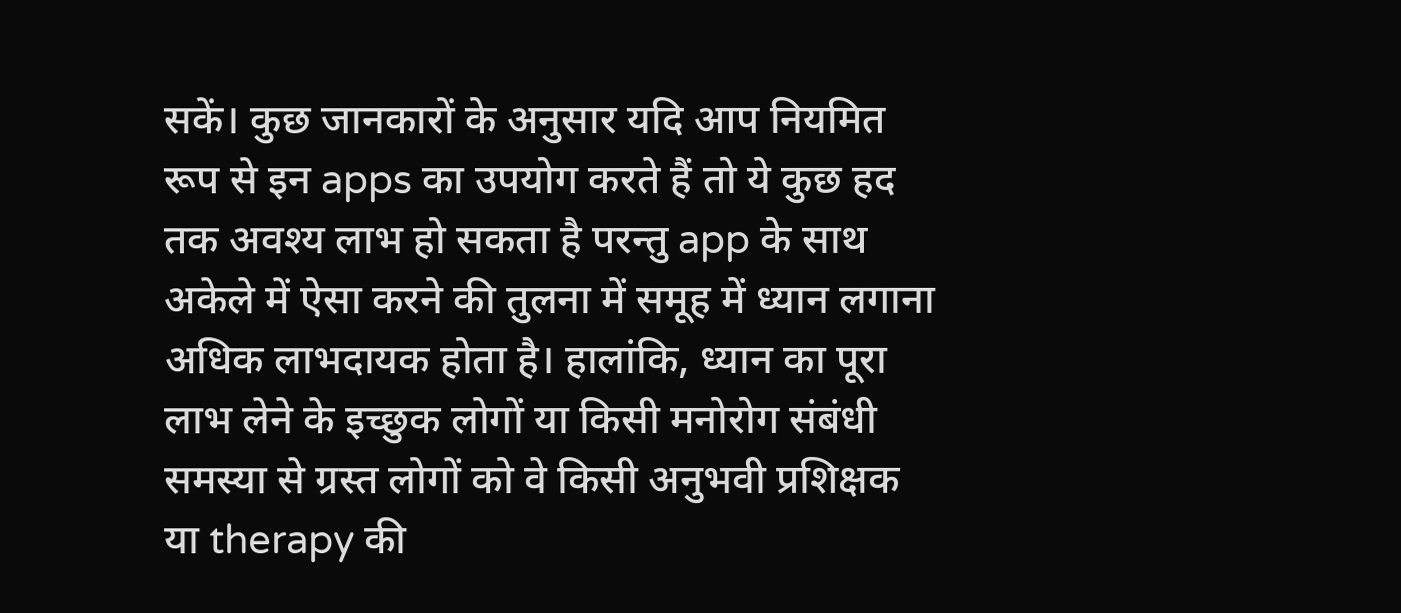सकें। कुछ जानकारों के अनुसार यदि आप नियमित रूप से इन apps का उपयोग करते हैं तो ये कुछ हद तक अवश्य लाभ हो सकता है परन्तु app के साथ अकेले में ऐसा करने की तुलना में समूह में ध्यान लगाना अधिक लाभदायक होता है। हालांकि, ध्यान का पूरा लाभ लेने के इच्छुक लोगों या किसी मनोरोग संबंधी समस्या से ग्रस्त लोगों को वे किसी अनुभवी प्रशिक्षक या therapy की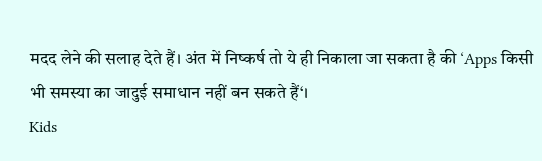मदद लेने की सलाह देते हैं। अंत में निष्कर्ष तो ये ही निकाला जा सकता है की ‘Apps किसी भी समस्या का जादुई समाधान नहीं बन सकते हैं‘।
Kids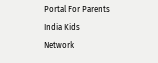Portal For Parents India Kids Network